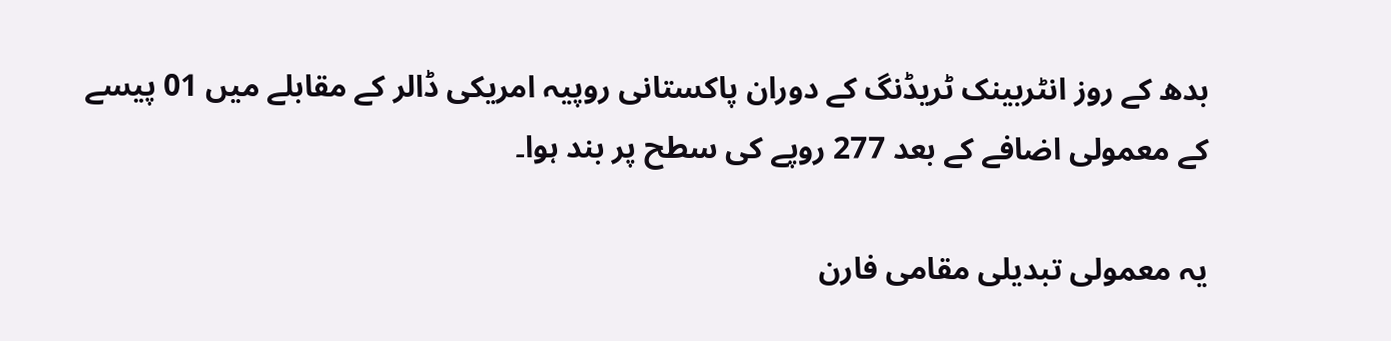بدھ کے روز انٹربینک ٹریڈنگ کے دوران پاکستانی روپیہ امریکی ڈالر کے مقابلے میں 01 پیسے کے معمولی اضافے کے بعد 277 روپے کی سطح پر بند ہوا۔

یہ معمولی تبدیلی مقامی فارن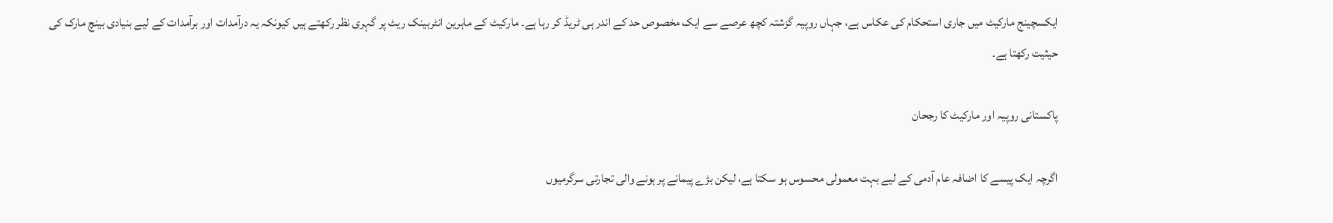ایکسچینج مارکیٹ میں جاری استحکام کی عکاس ہے، جہاں روپیہ گزشتہ کچھ عرصے سے ایک مخصوص حد کے اندر ہی ٹریڈ کر رہا ہے۔ مارکیٹ کے ماہرین انٹربینک ریٹ پر گہری نظر رکھتے ہیں کیونکہ یہ درآمدات اور برآمدات کے لیے بنیادی بینچ مارک کی حیثیت رکھتا ہے۔

پاکستانی روپیہ اور مارکیٹ کا رجحان

اگرچہ ایک پیسے کا اضافہ عام آدمی کے لیے بہت معمولی محسوس ہو سکتا ہے، لیکن بڑے پیمانے پر ہونے والی تجارتی سرگرمیوں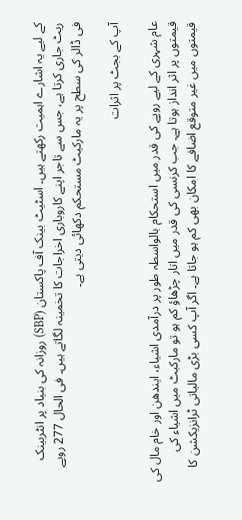کے لیے یہ اشارے اہمیت رکھتے ہیں۔ اسٹیٹ بینک آف پاکستان (SBP) روزانہ کی بنیاد پر انٹربینک ریٹ جاری کرتا ہے، جس سے تاجر اپنے کاروباری اخراجات کا تخمینہ لگاتے ہیں۔ فی الحال 277 روپے فی ڈالر کی سطح پر یہ مارکیٹ مستحکم دکھائی دیتی ہے۔

آپ کے بجٹ پر اثرات

عام شہری کے لیے روپے کی قدر میں استحکام بالواسطہ طور پر درآمدی اشیاء، ایندھن اور خام مال کی قیمتوں پر اثر انداز ہوتا ہے۔ جب کرنسی کی قدر میں اتار چڑھاؤ کم ہو تو مارکیٹ میں اشیاء کی قیمتوں میں غیر متوقع اضافے کا امکان بھی کم ہو جاتا ہے۔ اگر آپ کسی بڑی مالیاتی ٹرانزیکشن کا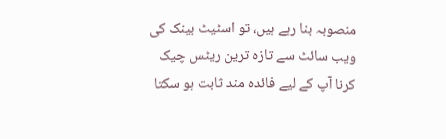منصوبہ بنا رہے ہیں، تو اسٹیٹ بینک کی ویب سائٹ سے تازہ ترین ریٹس چیک کرنا آپ کے لیے فائدہ مند ثابت ہو سکتا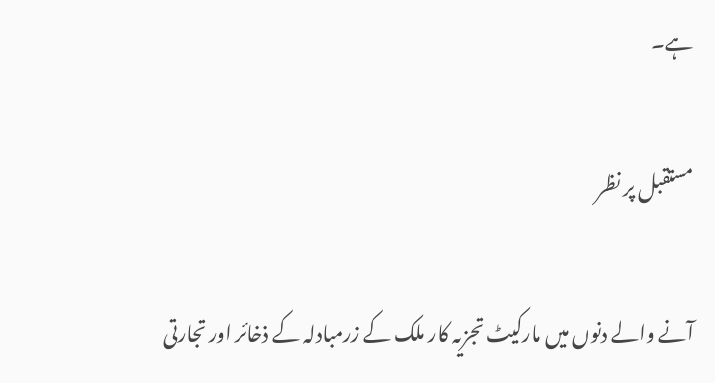ہے۔

مستقبل پر نظر

آنے والے دنوں میں مارکیٹ تجزیہ کار ملک کے زرمبادلہ کے ذخائر اور تجارتی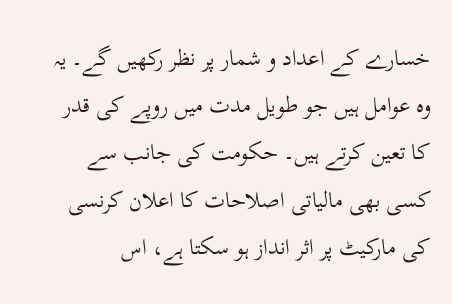خسارے کے اعداد و شمار پر نظر رکھیں گے۔ یہ وہ عوامل ہیں جو طویل مدت میں روپے کی قدر کا تعین کرتے ہیں۔ حکومت کی جانب سے کسی بھی مالیاتی اصلاحات کا اعلان کرنسی کی مارکیٹ پر اثر انداز ہو سکتا ہے، اس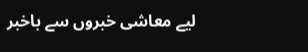لیے معاشی خبروں سے باخبر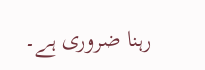رہنا ضروری ہے۔